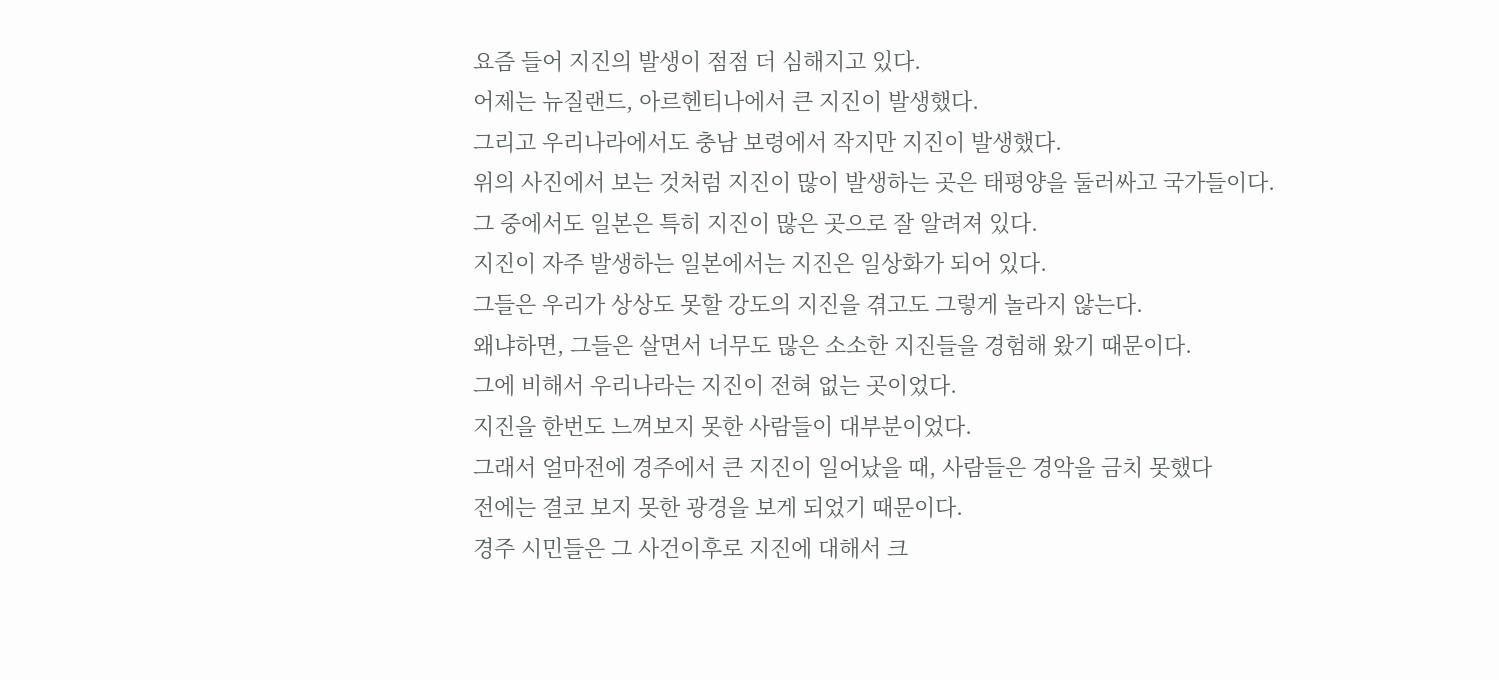요즘 들어 지진의 발생이 점점 더 심해지고 있다.
어제는 뉴질랜드, 아르헨티나에서 큰 지진이 발생했다.
그리고 우리나라에서도 충남 보령에서 작지만 지진이 발생했다.
위의 사진에서 보는 것처럼 지진이 많이 발생하는 곳은 태평양을 둘러싸고 국가들이다.
그 중에서도 일본은 특히 지진이 많은 곳으로 잘 알려져 있다.
지진이 자주 발생하는 일본에서는 지진은 일상화가 되어 있다.
그들은 우리가 상상도 못할 강도의 지진을 겪고도 그렇게 놀라지 않는다.
왜냐하면, 그들은 살면서 너무도 많은 소소한 지진들을 경험해 왔기 때문이다.
그에 비해서 우리나라는 지진이 전혀 없는 곳이었다.
지진을 한번도 느껴보지 못한 사람들이 대부분이었다.
그래서 얼마전에 경주에서 큰 지진이 일어났을 때, 사람들은 경악을 금치 못했다
전에는 결코 보지 못한 광경을 보게 되었기 때문이다.
경주 시민들은 그 사건이후로 지진에 대해서 크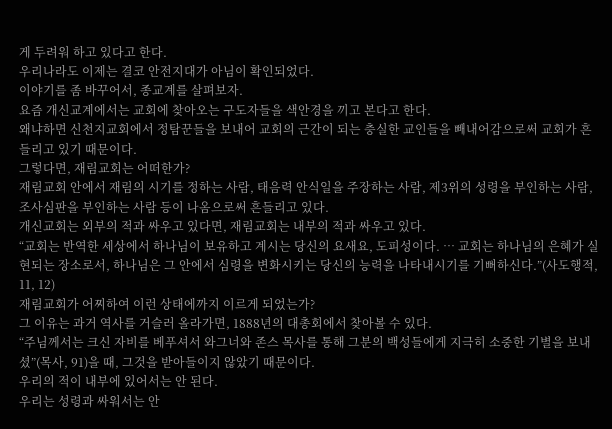게 두려워 하고 있다고 한다.
우리나라도 이제는 결코 안전지대가 아님이 확인되었다.
이야기를 좀 바꾸어서, 종교계를 살펴보자.
요즘 개신교계에서는 교회에 찾아오는 구도자들을 색안경을 끼고 본다고 한다.
왜냐하면 신천지교회에서 정탐꾼들을 보내어 교회의 근간이 되는 충실한 교인들을 빼내어감으로써 교회가 흔들리고 있기 때문이다.
그렇다면, 재림교회는 어떠한가?
재림교회 안에서 재림의 시기를 정하는 사람, 태음력 안식일을 주장하는 사람, 제3위의 성령을 부인하는 사람, 조사심판을 부인하는 사람 등이 나옴으로써 흔들리고 있다.
개신교회는 외부의 적과 싸우고 있다면, 재림교회는 내부의 적과 싸우고 있다.
“교회는 반역한 세상에서 하나님이 보유하고 계시는 당신의 요새요, 도피성이다. … 교회는 하나님의 은혜가 실현되는 장소로서, 하나님은 그 안에서 심령을 변화시키는 당신의 능력을 나타내시기를 기뻐하신다.”(사도행적, 11, 12)
재림교회가 어찌하여 이런 상태에까지 이르게 되었는가?
그 이유는 과거 역사를 거슬러 올라가면, 1888년의 대총회에서 찾아볼 수 있다.
“주님께서는 크신 자비를 베푸셔서 와그너와 존스 목사를 통해 그분의 백성들에게 지극히 소중한 기별을 보내셨”(목사, 91)을 때, 그것을 받아들이지 않았기 때문이다.
우리의 적이 내부에 있어서는 안 된다.
우리는 성령과 싸워서는 안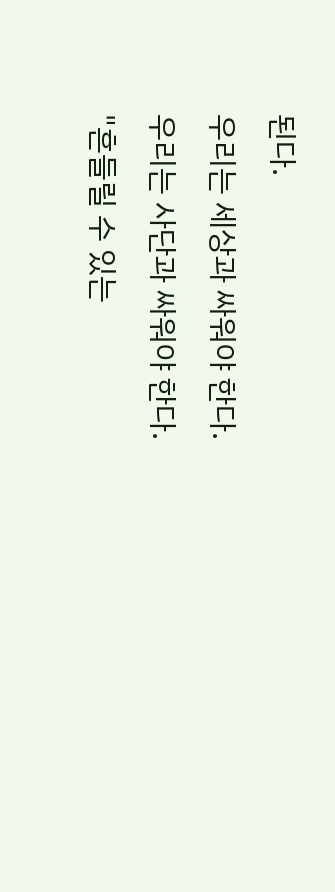된다.
우리는 세상과 싸워야 한다.
우리는 사단과 싸워야 한다.
"흔들릴 수 있는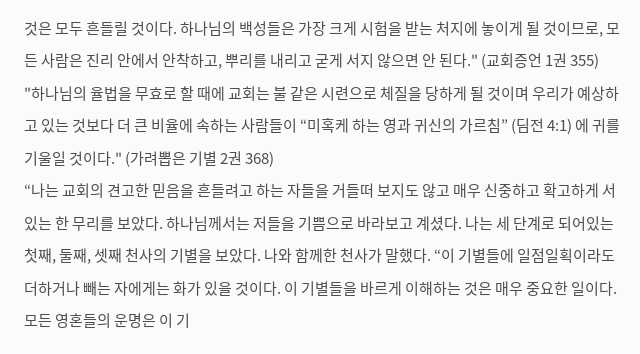것은 모두 흔들릴 것이다. 하나님의 백성들은 가장 크게 시험을 받는 처지에 놓이게 될 것이므로, 모든 사람은 진리 안에서 안착하고, 뿌리를 내리고 굳게 서지 않으면 안 된다." (교회증언 1권 355)
"하나님의 율법을 무효로 할 때에 교회는 불 같은 시련으로 체질을 당하게 될 것이며 우리가 예상하고 있는 것보다 더 큰 비율에 속하는 사람들이 “미혹케 하는 영과 귀신의 가르침” (딤전 4:1) 에 귀를 기울일 것이다." (가려뽑은 기별 2권 368)
“나는 교회의 견고한 믿음을 흔들려고 하는 자들을 거들떠 보지도 않고 매우 신중하고 확고하게 서 있는 한 무리를 보았다. 하나님께서는 저들을 기쁨으로 바라보고 계셨다. 나는 세 단계로 되어있는 첫째, 둘째, 셋째 천사의 기별을 보았다. 나와 함께한 천사가 말했다. “이 기별들에 일점일획이라도 더하거나 빼는 자에게는 화가 있을 것이다. 이 기별들을 바르게 이해하는 것은 매우 중요한 일이다. 모든 영혼들의 운명은 이 기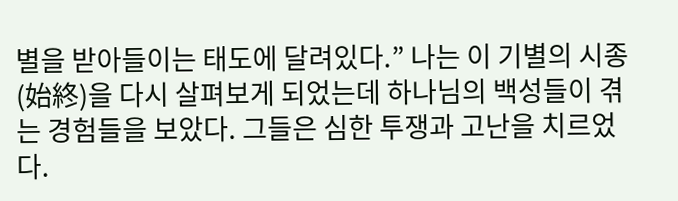별을 받아들이는 태도에 달려있다.” 나는 이 기별의 시종(始終)을 다시 살펴보게 되었는데 하나님의 백성들이 겪는 경험들을 보았다. 그들은 심한 투쟁과 고난을 치르었다.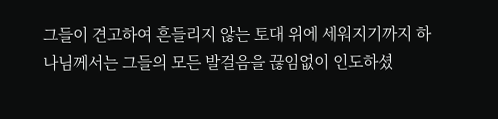그들이 견고하여 흔들리지 않는 토대 위에 세워지기까지 하나님께서는 그들의 모든 발걸음을 끊임없이 인도하셨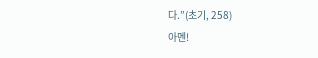다.”(초기, 258)
아멘!